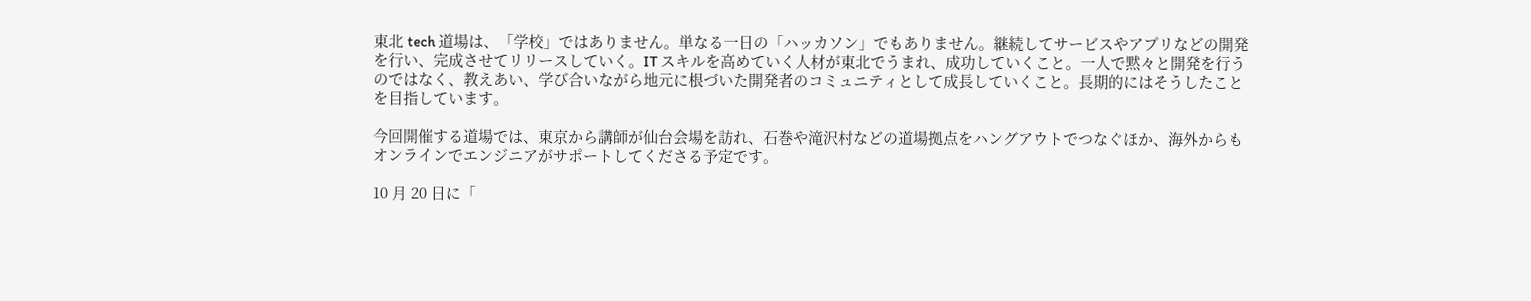東北 tech 道場は、「学校」ではありません。単なる一日の「ハッカソン」でもありません。継続してサービスやアプリなどの開発を行い、完成させてリリースしていく。IT スキルを高めていく人材が東北でうまれ、成功していくこと。一人で黙々と開発を行うのではなく、教えあい、学び合いながら地元に根づいた開発者のコミュニティとして成長していくこと。長期的にはそうしたことを目指しています。

今回開催する道場では、東京から講師が仙台会場を訪れ、石巻や滝沢村などの道場拠点をハングアウトでつなぐほか、海外からもオンラインでエンジニアがサポートしてくださる予定です。

10 月 20 日に「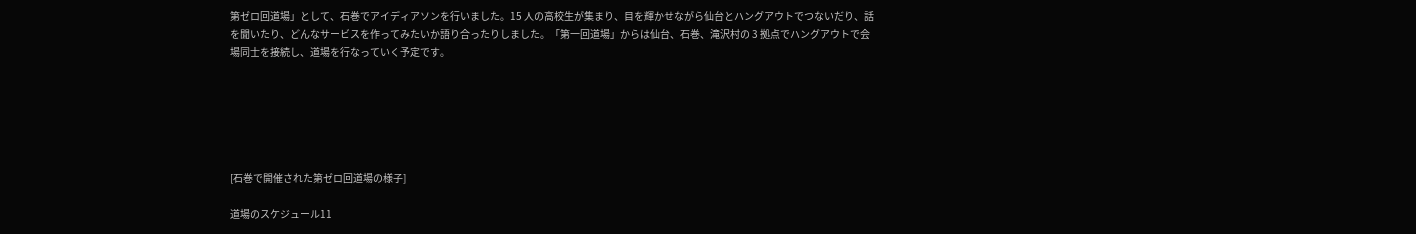第ゼロ回道場」として、石巻でアイディアソンを行いました。15 人の高校生が集まり、目を輝かせながら仙台とハングアウトでつないだり、話を聞いたり、どんなサービスを作ってみたいか語り合ったりしました。「第一回道場」からは仙台、石巻、滝沢村の 3 拠点でハングアウトで会場同士を接続し、道場を行なっていく予定です。






[石巻で開催された第ゼロ回道場の様子]

道場のスケジュール11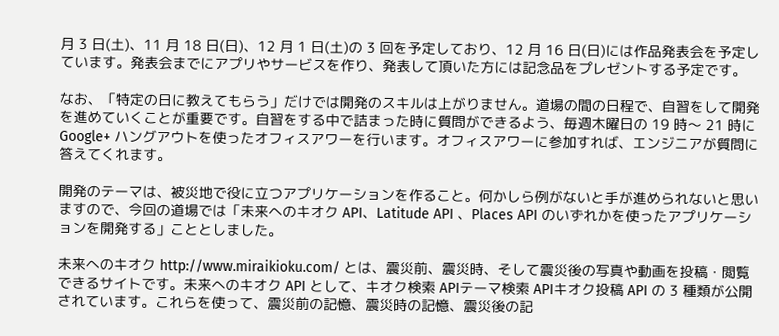月 3 日(土)、11 月 18 日(日)、12 月 1 日(土)の 3 回を予定しており、12 月 16 日(日)には作品発表会を予定しています。発表会までにアプリやサービスを作り、発表して頂いた方には記念品をプレゼントする予定です。

なお、「特定の日に教えてもらう」だけでは開発のスキルは上がりません。道場の間の日程で、自習をして開発を進めていくことが重要です。自習をする中で詰まった時に質問ができるよう、毎週木曜日の 19 時〜 21 時に Google+ ハングアウトを使ったオフィスアワーを行います。オフィスアワーに参加すれば、エンジニアが質問に答えてくれます。

開発のテーマは、被災地で役に立つアプリケーションを作ること。何かしら例がないと手が進められないと思いますので、今回の道場では「未来へのキオク API、Latitude API 、Places API のいずれかを使ったアプリケーションを開発する」こととしました。

未来へのキオク http://www.miraikioku.com/ とは、震災前、震災時、そして震災後の写真や動画を投稿・閲覧できるサイトです。未来へのキオク API として、キオク検索 APIテーマ検索 APIキオク投稿 API の 3 種類が公開されています。これらを使って、震災前の記憶、震災時の記憶、震災後の記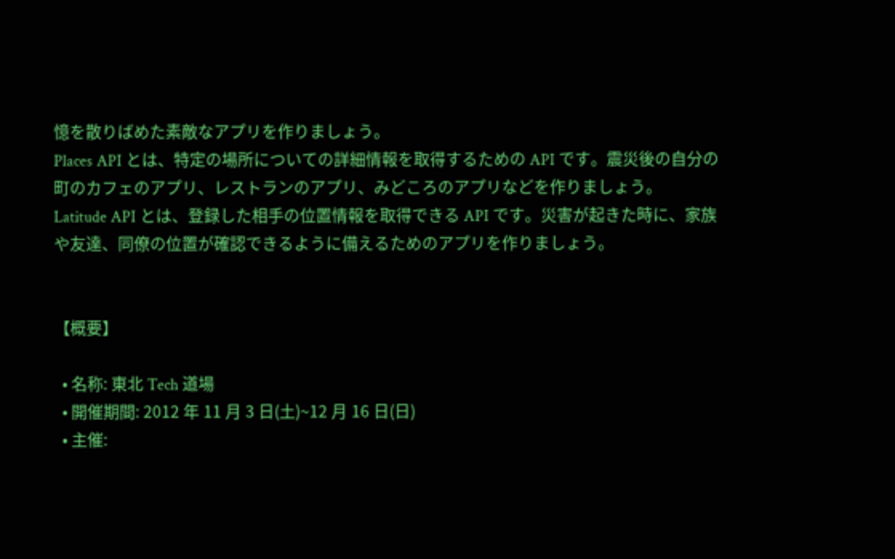憶を散りばめた素敵なアプリを作りましょう。
Places API とは、特定の場所についての詳細情報を取得するための API です。震災後の自分の町のカフェのアプリ、レストランのアプリ、みどころのアプリなどを作りましょう。
Latitude API とは、登録した相手の位置情報を取得できる API です。災害が起きた時に、家族や友達、同僚の位置が確認できるように備えるためのアプリを作りましょう。


【概要】

  • 名称: 東北 Tech 道場
  • 開催期間: 2012 年 11 月 3 日(土)~12 月 16 日(日)
  • 主催: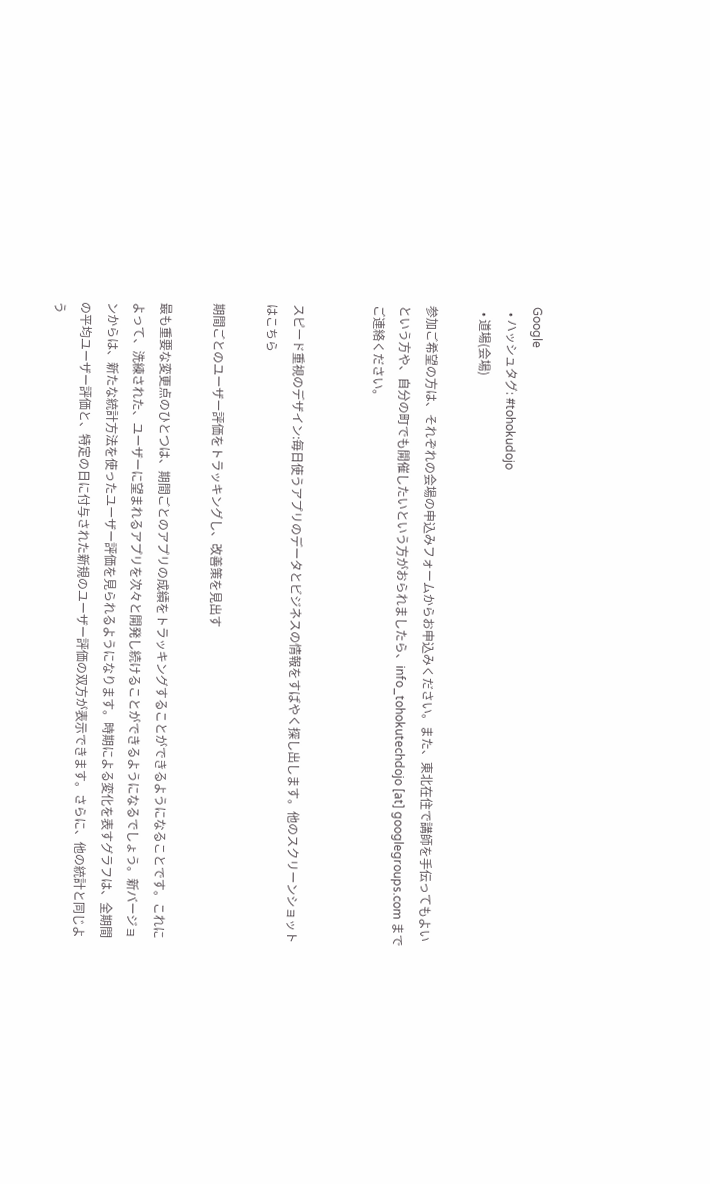Google
  • ハッシュタグ: #tohokudojo
  • 道場(会場)

参加ご希望の方は、それぞれの会場の申込みフォームからお申込みください。また、東北在住で講師を手伝ってもよいという方や、自分の町でも開催したいという方がおられましたら、info_tohokutechdojo [at] googlegroups.com までご連絡ください。


スピード重視のデザイン:毎日使うアプリのデータとビジネスの情報をすばやく探し出します。他のスクリーンショットはこちら

期間ごとのユーザー評価をトラッキングし、改善策を見出す

最も重要な変更点のひとつは、期間ごとのアプリの成績をトラッキングすることができるようになることです。これによって、洗練された、ユーザーに望まれるアプリを次々と開発し続けることができるようになるでしょう。新バージョンからは、新たな統計方法を使ったユーザー評価を見られるようになります。時期による変化を表すグラフは、全期間の平均ユーザー評価と、特定の日に付与された新規のユーザー評価の双方が表示できます。さらに、他の統計と同じよう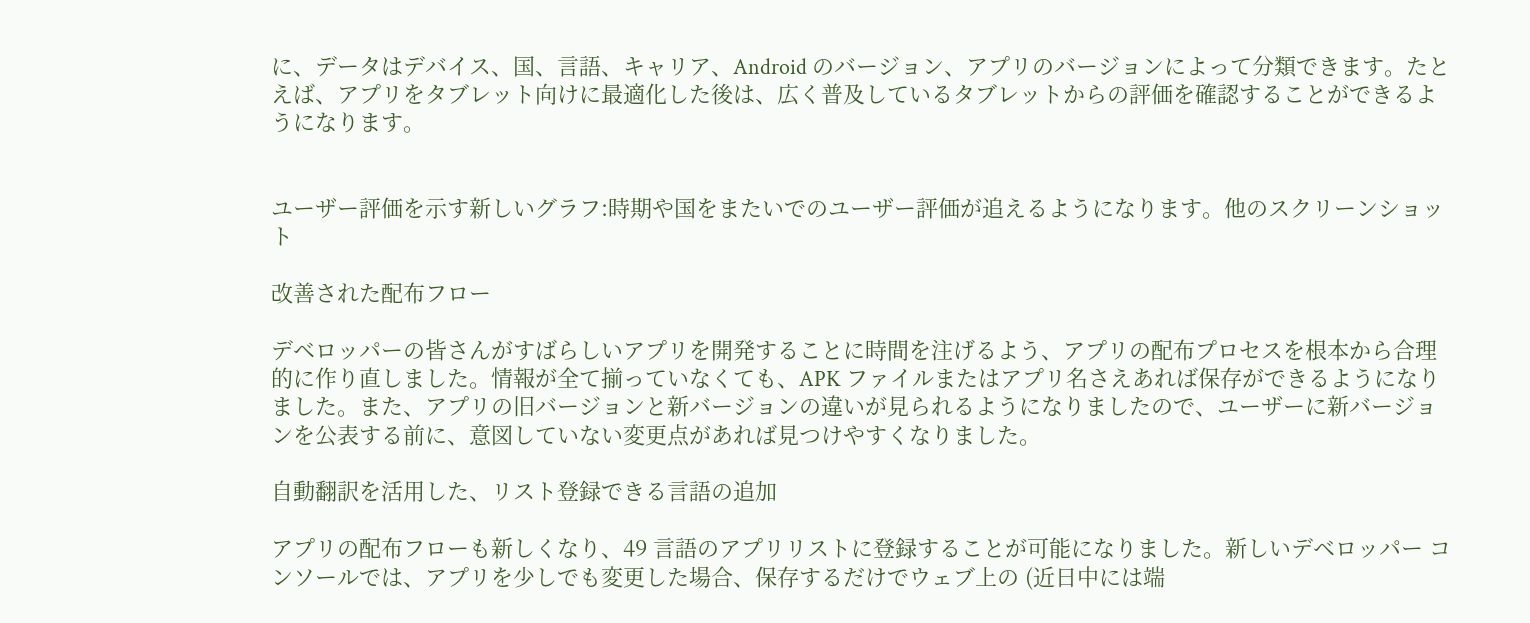に、データはデバイス、国、言語、キャリア、Android のバージョン、アプリのバージョンによって分類できます。たとえば、アプリをタブレット向けに最適化した後は、広く普及しているタブレットからの評価を確認することができるようになります。


ユーザー評価を示す新しいグラフ:時期や国をまたいでのユーザー評価が追えるようになります。他のスクリーンショット

改善された配布フロー

デベロッパーの皆さんがすばらしいアプリを開発することに時間を注げるよう、アプリの配布プロセスを根本から合理的に作り直しました。情報が全て揃っていなくても、APK ファイルまたはアプリ名さえあれば保存ができるようになりました。また、アプリの旧バージョンと新バージョンの違いが見られるようになりましたので、ユーザーに新バージョンを公表する前に、意図していない変更点があれば見つけやすくなりました。

自動翻訳を活用した、リスト登録できる言語の追加

アプリの配布フローも新しくなり、49 言語のアプリリストに登録することが可能になりました。新しいデベロッパー コンソールでは、アプリを少しでも変更した場合、保存するだけでウェブ上の (近日中には端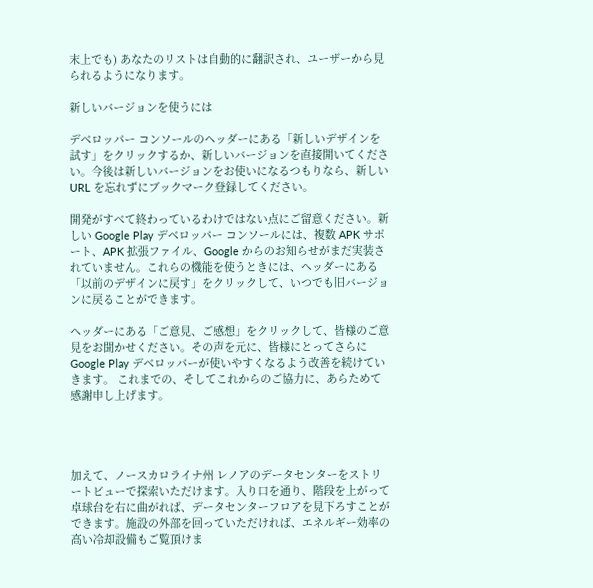末上でも) あなたのリストは自動的に翻訳され、ユーザーから見られるようになります。

新しいバージョンを使うには

デベロッパー コンソールのヘッダーにある「新しいデザインを試す」をクリックするか、新しいバージョンを直接開いてください。今後は新しいバージョンをお使いになるつもりなら、新しい URL を忘れずにブックマーク登録してください。

開発がすべて終わっているわけではない点にご留意ください。新しい Google Play デベロッパー コンソールには、複数 APK サポート、APK 拡張ファイル、Google からのお知らせがまだ実装されていません。これらの機能を使うときには、ヘッダーにある「以前のデザインに戻す」をクリックして、いつでも旧バージョンに戻ることができます。

ヘッダーにある「ご意見、ご感想」をクリックして、皆様のご意見をお聞かせください。その声を元に、皆様にとってさらにGoogle Play デベロッパーが使いやすくなるよう改善を続けていきます。 これまでの、そしてこれからのご協力に、あらためて感謝申し上げます。




加えて、ノースカロライナ州 レノアのデータセンターをストリートビューで探索いただけます。入り口を通り、階段を上がって卓球台を右に曲がれば、データセンターフロアを見下ろすことができます。施設の外部を回っていただければ、エネルギー効率の高い冷却設備もご覧頂けま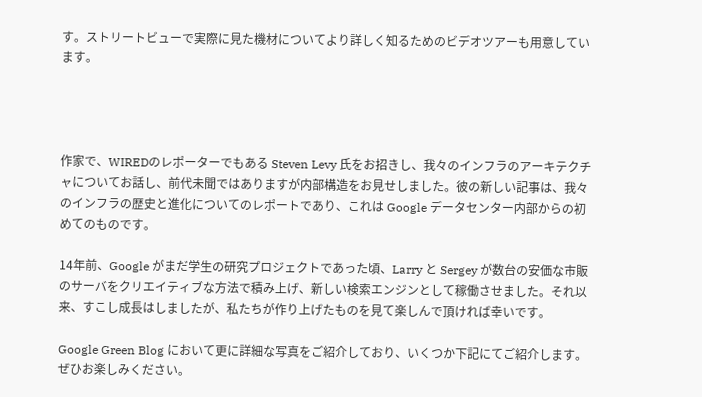す。ストリートビューで実際に見た機材についてより詳しく知るためのビデオツアーも用意しています。




作家で、WIREDのレポーターでもある Steven Levy 氏をお招きし、我々のインフラのアーキテクチャについてお話し、前代未聞ではありますが内部構造をお見せしました。彼の新しい記事は、我々のインフラの歴史と進化についてのレポートであり、これは Google データセンター内部からの初めてのものです。

14年前、Google がまだ学生の研究プロジェクトであった頃、Larry と Sergey が数台の安価な市販のサーバをクリエイティブな方法で積み上げ、新しい検索エンジンとして稼働させました。それ以来、すこし成長はしましたが、私たちが作り上げたものを見て楽しんで頂ければ幸いです。

Google Green Blog において更に詳細な写真をご紹介しており、いくつか下記にてご紹介します。ぜひお楽しみください。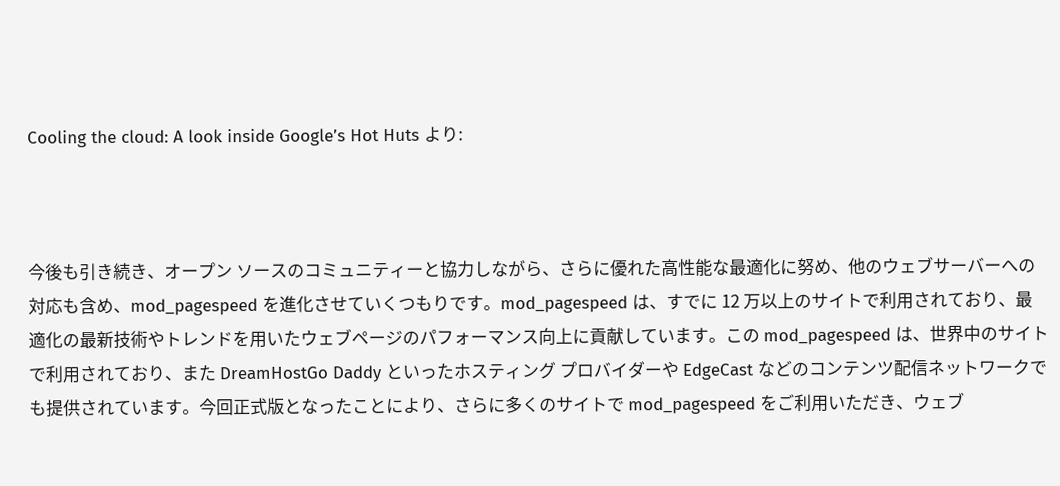Cooling the cloud: A look inside Google’s Hot Huts より:



今後も引き続き、オープン ソースのコミュニティーと協力しながら、さらに優れた高性能な最適化に努め、他のウェブサーバーへの対応も含め、mod_pagespeed を進化させていくつもりです。mod_pagespeed は、すでに 12 万以上のサイトで利用されており、最適化の最新技術やトレンドを用いたウェブページのパフォーマンス向上に貢献しています。この mod_pagespeed は、世界中のサイトで利用されており、また DreamHostGo Daddy といったホスティング プロバイダーや EdgeCast などのコンテンツ配信ネットワークでも提供されています。今回正式版となったことにより、さらに多くのサイトで mod_pagespeed をご利用いただき、ウェブ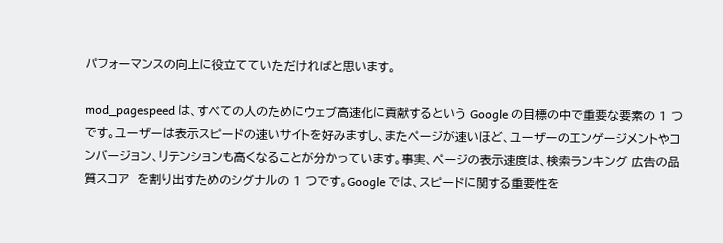パフォーマンスの向上に役立てていただければと思います。

mod_pagespeed は、すべての人のためにウェブ高速化に貢献するという Google の目標の中で重要な要素の 1 つです。ユーザーは表示スピードの速いサイトを好みますし、またページが速いほど、ユーザーのエンゲージメントやコンバージョン、リテンションも高くなることが分かっています。事実、ページの表示速度は、検索ランキング 広告の品質スコア  を割り出すためのシグナルの 1 つです。Google では、スピードに関する重要性を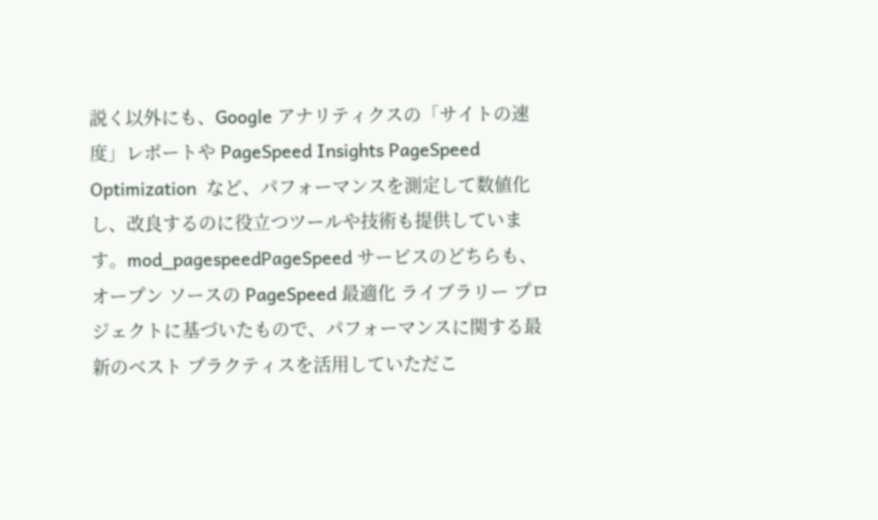説く以外にも、Google アナリティクスの「サイトの速度」レポートや PageSpeed Insights PageSpeed Optimization  など、パフォーマンスを測定して数値化し、改良するのに役立つツールや技術も提供しています。mod_pagespeedPageSpeed サービスのどちらも、オープン ソースの PageSpeed 最適化 ライブラリー プロジェクトに基づいたもので、パフォーマンスに関する最新のベスト プラクティスを活用していただこ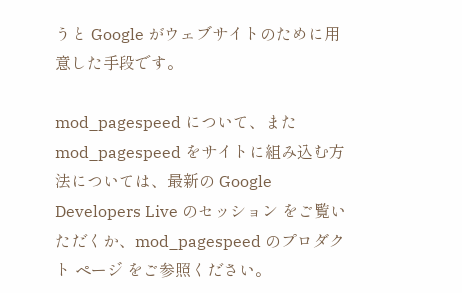うと Google がウェブサイトのために用意した手段です。

mod_pagespeed について、また mod_pagespeed をサイトに組み込む方法については、最新の Google Developers Live のセッション をご覧いただくか、mod_pagespeed のプロダクト ページ をご参照ください。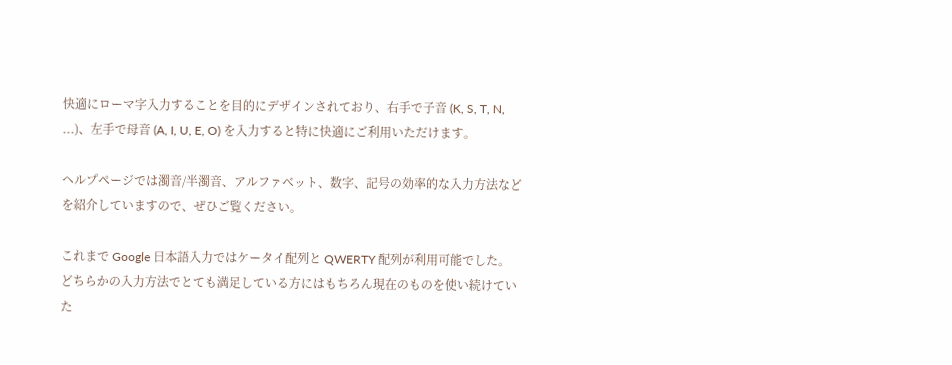快適にローマ字入力することを目的にデザインされており、右手で子音 (K, S, T, N, ...)、左手で母音 (A, I, U, E, O) を入力すると特に快適にご利用いただけます。

ヘルプページでは濁音/半濁音、アルファベット、数字、記号の効率的な入力方法などを紹介していますので、ぜひご覧ください。

これまで Google 日本語入力ではケータイ配列と QWERTY 配列が利用可能でした。どちらかの入力方法でとても満足している方にはもちろん現在のものを使い続けていた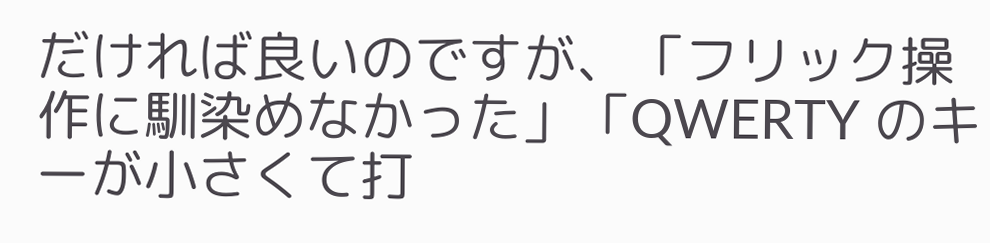だければ良いのですが、「フリック操作に馴染めなかった」「QWERTY のキーが小さくて打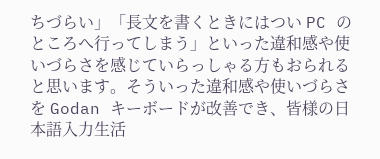ちづらい」「長文を書くときにはつい PC のところへ行ってしまう」といった違和感や使いづらさを感じていらっしゃる方もおられると思います。そういった違和感や使いづらさを Godan キーボードが改善でき、皆様の日本語入力生活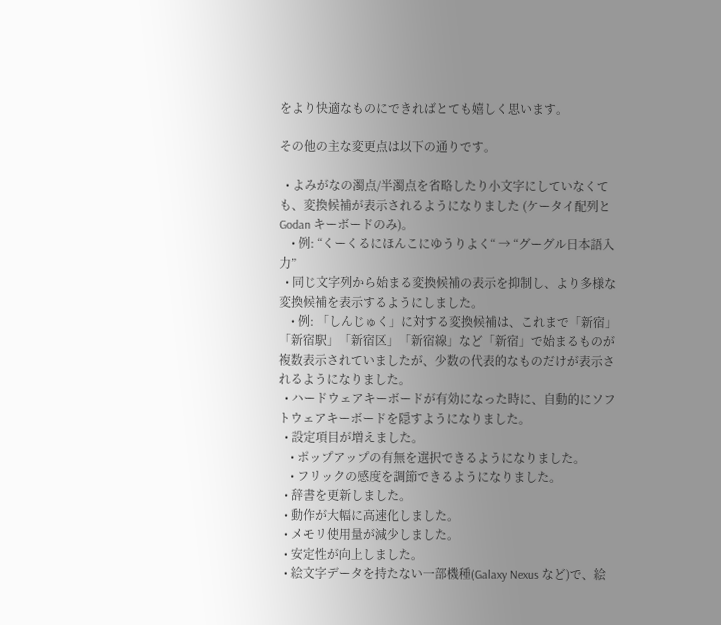をより快適なものにできればとても嬉しく思います。

その他の主な変更点は以下の通りです。

  • よみがなの濁点/半濁点を省略したり小文字にしていなくても、変換候補が表示されるようになりました (ケータイ配列と Godan キーボードのみ)。
    • 例: “くーくるにほんこにゆうりよく“ → “グーグル日本語入力”
  • 同じ文字列から始まる変換候補の表示を抑制し、より多様な変換候補を表示するようにしました。
    • 例: 「しんじゅく」に対する変換候補は、これまで「新宿」「新宿駅」「新宿区」「新宿線」など「新宿」で始まるものが複数表示されていましたが、少数の代表的なものだけが表示されるようになりました。
  • ハードウェアキーボードが有効になった時に、自動的にソフトウェアキーボードを隠すようになりました。
  • 設定項目が増えました。
    • ポップアップの有無を選択できるようになりました。
    • フリックの感度を調節できるようになりました。
  • 辞書を更新しました。
  • 動作が大幅に高速化しました。
  • メモリ使用量が減少しました。
  • 安定性が向上しました。
  • 絵文字データを持たない一部機種(Galaxy Nexus など)で、絵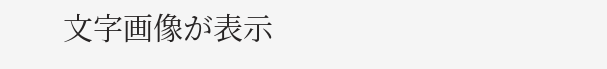文字画像が表示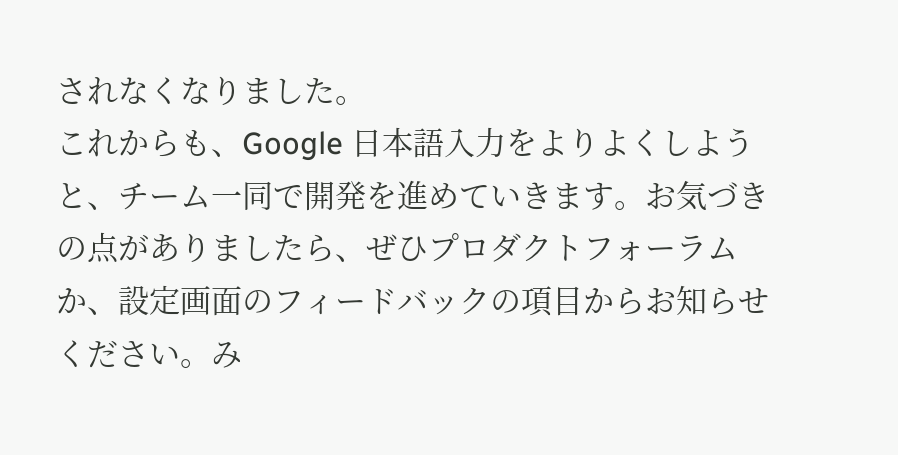されなくなりました。
これからも、Google 日本語入力をよりよくしようと、チーム一同で開発を進めていきます。お気づきの点がありましたら、ぜひプロダクトフォーラムか、設定画面のフィードバックの項目からお知らせください。み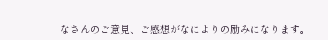なさんのご意見、ご感想がなによりの励みになります。